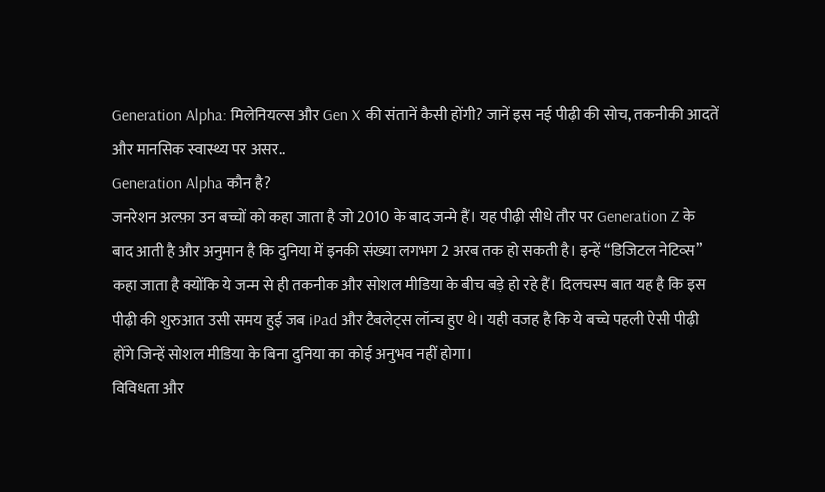Generation Alpha: मिलेनियल्स और Gen X की संतानें कैसी होंगी? जानें इस नई पीढ़ी की सोच, तकनीकी आदतें और मानसिक स्वास्थ्य पर असर..
Generation Alpha कौन है?
जनरेशन अल्फ़ा उन बच्चों को कहा जाता है जो 2010 के बाद जन्मे हैं। यह पीढ़ी सीधे तौर पर Generation Z के बाद आती है और अनुमान है कि दुनिया में इनकी संख्या लगभग 2 अरब तक हो सकती है। इन्हें “डिजिटल नेटिव्स” कहा जाता है क्योंकि ये जन्म से ही तकनीक और सोशल मीडिया के बीच बड़े हो रहे हैं। दिलचस्प बात यह है कि इस पीढ़ी की शुरुआत उसी समय हुई जब iPad और टैबलेट्स लॉन्च हुए थे। यही वजह है कि ये बच्चे पहली ऐसी पीढ़ी होंगे जिन्हें सोशल मीडिया के बिना दुनिया का कोई अनुभव नहीं होगा।
विविधता और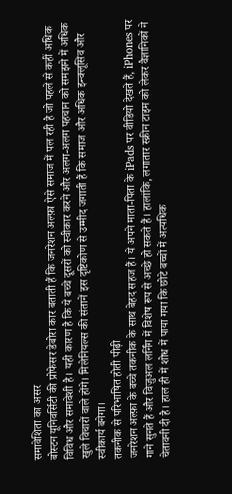समावेशिता का असर
बोस्टन यूनिवर्सिटी की प्रोफेसर डेबोरा कार बताती हैं कि जनरेशन अल्फ़ा ऐसे समाज में पल रही है जो पहले से कहीं अधिक विविध और समावेशी है। यही कारण है कि ये बच्चे दूसरों को स्वीकार करने और अलग-अलग पहचान को समझने में अधिक खुले विचारों वाले होंगे। मिलेनियल्स की संतानें इस दृष्टिकोण से उम्मीद जगाती हैं कि समाज और अधिक इन्क्लूसिव और स्वीकार्य बनेगा।
तकनीक से परिभाषित होती पीढ़ी
जनरेशन अल्फ़ा के बच्चे तकनीक के साथ बेहद सहज हैं। ये अपने माता-पिता के iPads पर वीडियो देखते हैं, iPhones पर गाने सुनते हैं और विज़ुअल लर्निंग में विशेष रूप से अच्छे हो सकते हैं। हालांकि, लगातार स्क्रीन टाइम को लेकर वैज्ञानिकों ने चेतावनी दी है। हाल ही में शोध में पाया गया कि छोटे बच्चों में अत्यधिक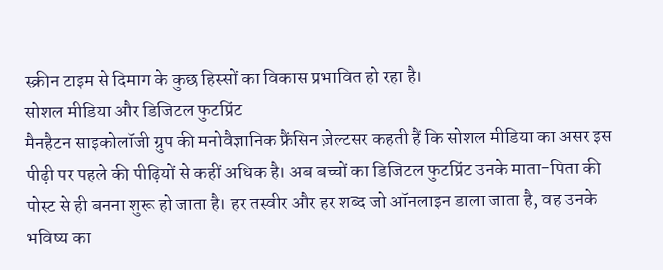स्क्रीन टाइम से दिमाग के कुछ हिस्सों का विकास प्रभावित हो रहा है।
सोशल मीडिया और डिजिटल फुटप्रिंट
मैनहैटन साइकोलॉजी ग्रुप की मनोवैज्ञानिक फ्रैंसिन ज़ेल्टसर कहती हैं कि सोशल मीडिया का असर इस पीढ़ी पर पहले की पीढ़ियों से कहीं अधिक है। अब बच्चों का डिजिटल फुटप्रिंट उनके माता-पिता की पोस्ट से ही बनना शुरू हो जाता है। हर तस्वीर और हर शब्द जो ऑनलाइन डाला जाता है, वह उनके भविष्य का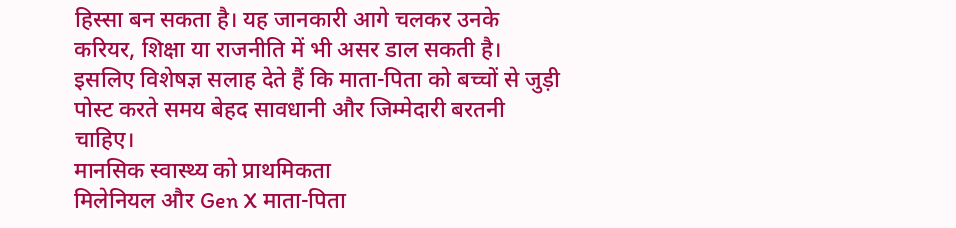हिस्सा बन सकता है। यह जानकारी आगे चलकर उनके करियर, शिक्षा या राजनीति में भी असर डाल सकती है। इसलिए विशेषज्ञ सलाह देते हैं कि माता-पिता को बच्चों से जुड़ी पोस्ट करते समय बेहद सावधानी और जिम्मेदारी बरतनी चाहिए।
मानसिक स्वास्थ्य को प्राथमिकता
मिलेनियल और Gen X माता-पिता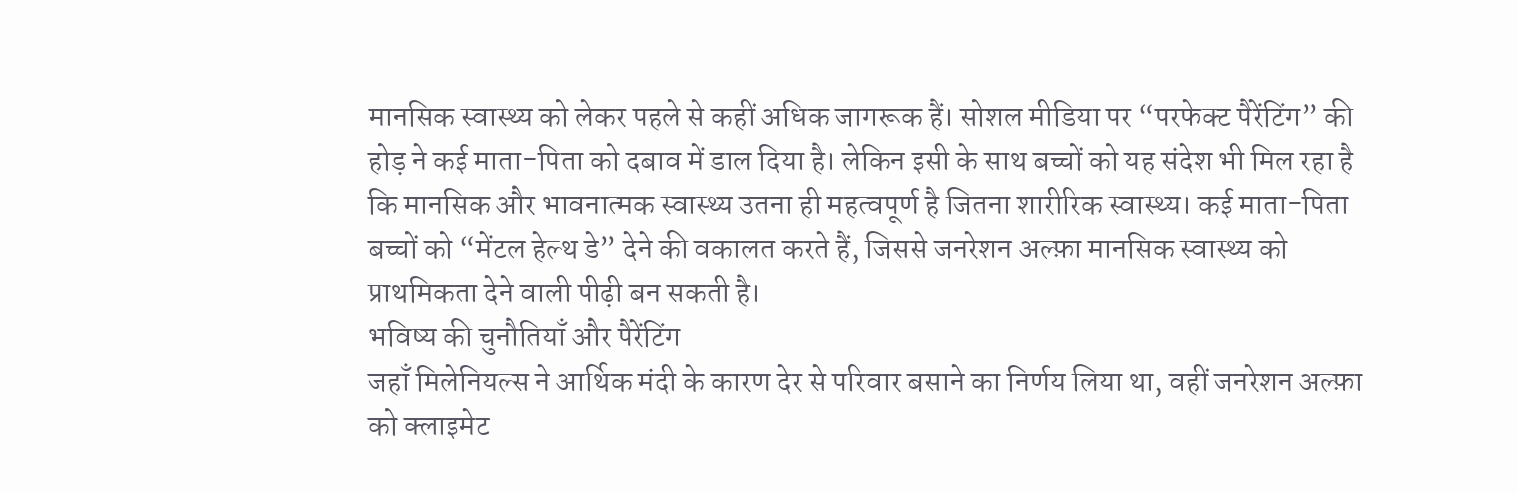मानसिक स्वास्थ्य को लेकर पहले से कहीं अधिक जागरूक हैं। सोशल मीडिया पर “परफेक्ट पैरेंटिंग” की होड़ ने कई माता-पिता को दबाव में डाल दिया है। लेकिन इसी के साथ बच्चों को यह संदेश भी मिल रहा है कि मानसिक और भावनात्मक स्वास्थ्य उतना ही महत्वपूर्ण है जितना शारीरिक स्वास्थ्य। कई माता-पिता बच्चों को “मेंटल हेल्थ डे” देने की वकालत करते हैं, जिससे जनरेशन अल्फ़ा मानसिक स्वास्थ्य को प्राथमिकता देने वाली पीढ़ी बन सकती है।
भविष्य की चुनौतियाँ और पैरेंटिंग
जहाँ मिलेनियल्स ने आर्थिक मंदी के कारण देर से परिवार बसाने का निर्णय लिया था, वहीं जनरेशन अल्फ़ा को क्लाइमेट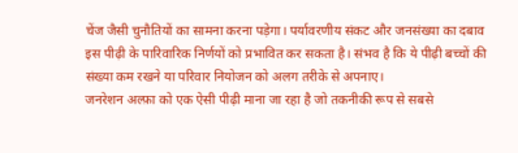चेंज जैसी चुनौतियों का सामना करना पड़ेगा। पर्यावरणीय संकट और जनसंख्या का दबाव इस पीढ़ी के पारिवारिक निर्णयों को प्रभावित कर सकता है। संभव है कि ये पीढ़ी बच्चों की संख्या कम रखने या परिवार नियोजन को अलग तरीके से अपनाए।
जनरेशन अल्फ़ा को एक ऐसी पीढ़ी माना जा रहा है जो तकनीकी रूप से सबसे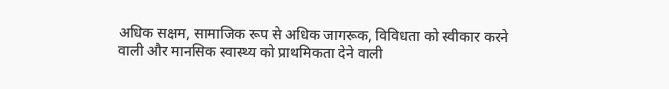अधिक सक्षम, सामाजिक रूप से अधिक जागरूक, विविधता को स्वीकार करने वाली और मानसिक स्वास्थ्य को प्राथमिकता देने वाली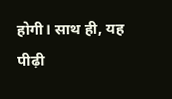होगी। साथ ही, यह पीढ़ी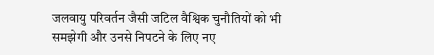जलवायु परिवर्तन जैसी जटिल वैश्विक चुनौतियों को भी समझेगी और उनसे निपटने के लिए नए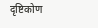दृष्टिकोण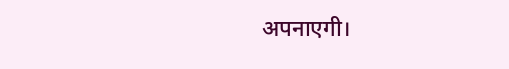अपनाएगी।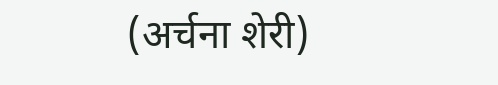(अर्चना शेरी)